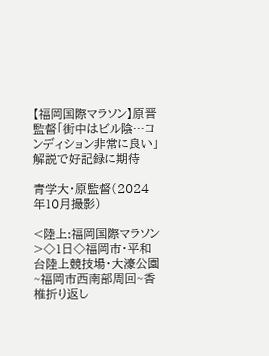【福岡国際マラソン】原晋監督「街中はビル陰…コンディション非常に良い」解説で好記録に期待

青学大・原監督(2024年10月撮影)

<陸上:福岡国際マラソン>◇1日◇福岡市・平和台陸上競技場・大濠公園~福岡市西南部周回~香椎折り返し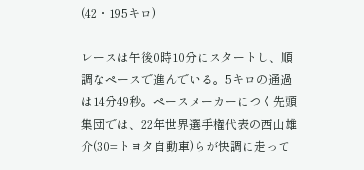(42・195キロ)

レースは午後0時10分にスタートし、順調なペースで進んでいる。5キロの通過は14分49秒。ペースメーカーにつく先頭集団では、22年世界選手権代表の西山雄介(30=トヨタ自動車)らが快調に走って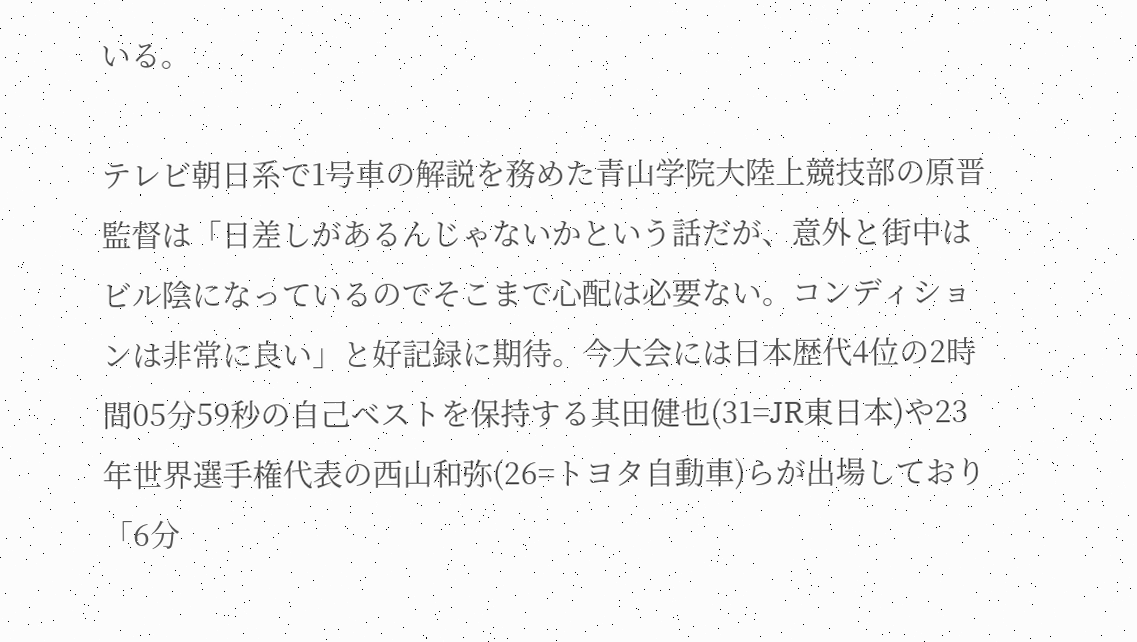いる。

テレビ朝日系で1号車の解説を務めた青山学院大陸上競技部の原晋監督は「日差しがあるんじゃないかという話だが、意外と街中はビル陰になっているのでそこまで心配は必要ない。コンディションは非常に良い」と好記録に期待。今大会には日本歴代4位の2時間05分59秒の自己ベストを保持する其田健也(31=JR東日本)や23年世界選手権代表の西山和弥(26=トヨタ自動車)らが出場しており「6分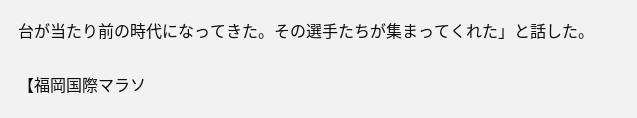台が当たり前の時代になってきた。その選手たちが集まってくれた」と話した。

【福岡国際マラソ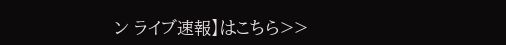ン ライブ速報】はこちら>>